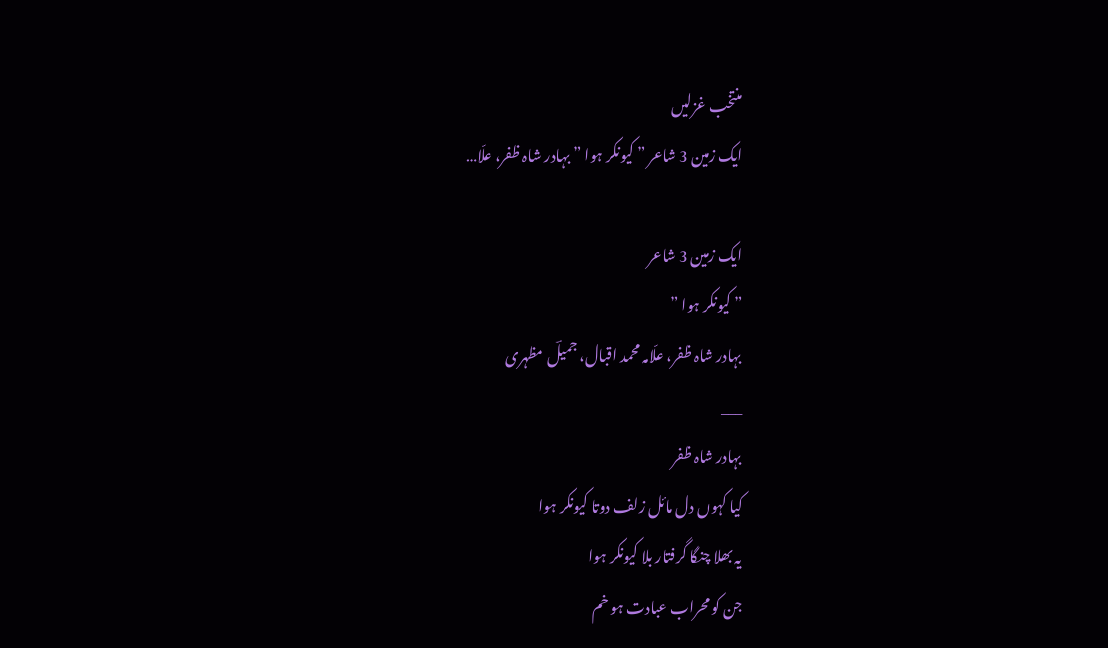منتخب غزلیں
ایک زمین 3 شاعر ” کیونکر ہوا ” بہادر شاہ ظفر، علّا…

ایک زمین 3 شاعر
” کیونکر ہوا ”
بہادر شاہ ظفر، علّامہ محمد اقبال، جمیلؔ مظہری
___
بہادر شاہ ظفر
کیا کہوں دل مائل زلف دوتا کیونکر ہوا
یہ بھلا چنگا گرفتار بلا کیونکر ہوا
جن کو محراب عبادت ہو خم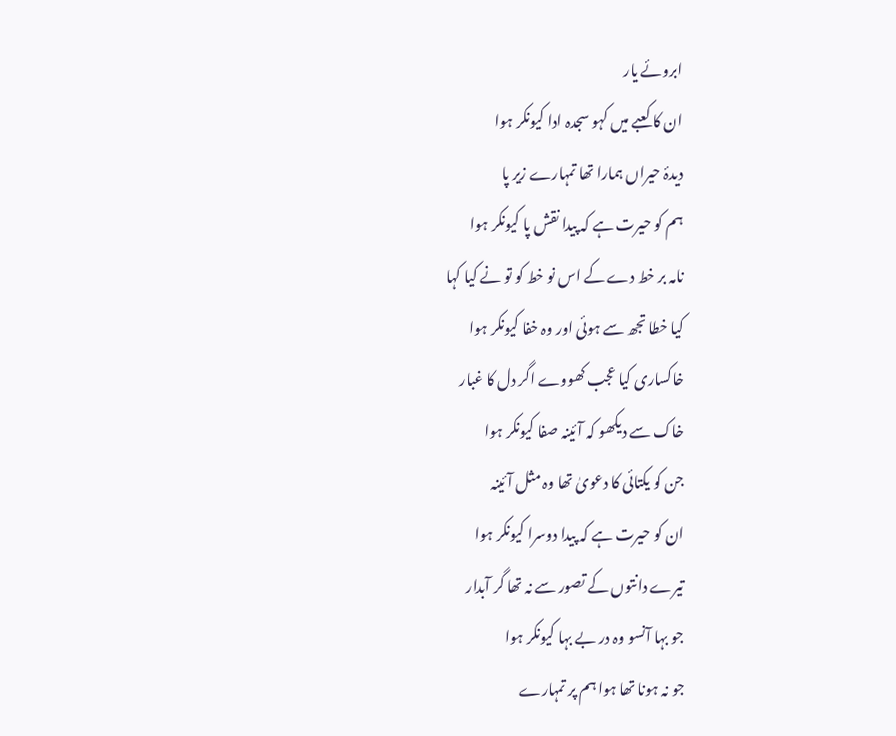ابروئے یار
ان کا کعبے میں کہو سجدہ ادا کیونکر ہوا
دیدۂ حیراں ہمارا تھا تمہارے زیر پا
ہم کو حیرت ہے کہ پیدا نقش پا کیونکر ہوا
نامہ بر خط دے کے اس نو خط کو تو نے کیا کہا
کیا خطا تجھ سے ہوئی اور وہ خفا کیونکر ہوا
خاکساری کیا عجب کھووے اگر دل کا غبار
خاک سے دیکھو کہ آئینہ صفا کیونکر ہوا
جن کو یکتائی کا دعویٰ تھا وہ مثل آئینہ
ان کو حیرت ہے کہ پیدا دوسرا کیونکر ہوا
تیرے دانتوں کے تصور سے نہ تھا گر آبدار
جو بہا آنسو وہ در بے بہا کیونکر ہوا
جو نہ ہونا تھا ہوا ہم پر تمہارے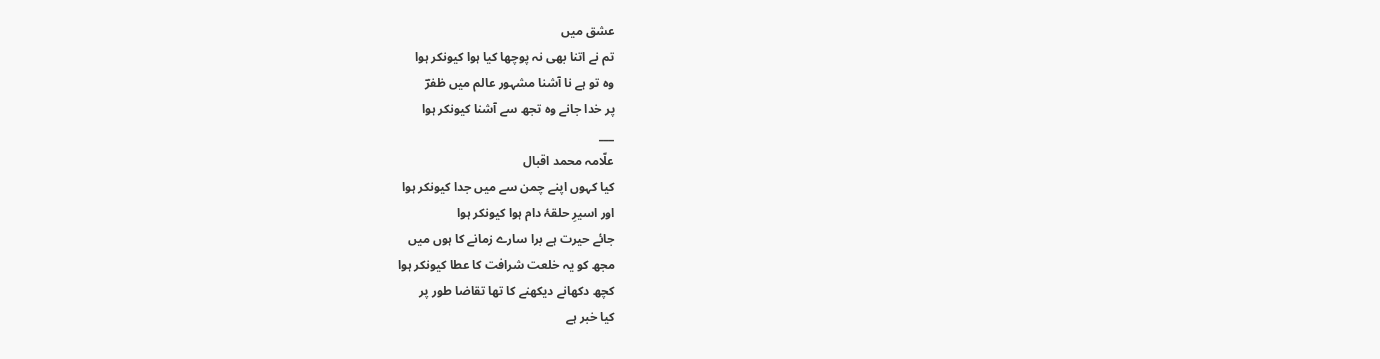عشق میں
تم نے اتنا بھی نہ پوچھا کیا ہوا کیونکر ہوا
وہ تو ہے نا آشنا مشہور عالم میں ظفرؔ
پر خدا جانے وہ تجھ سے آشنا کیونکر ہوا
___
علّامہ محمد اقبال
کیا کہوں اپنے چمن سے میں جدا کیونکر ہوا
اور اسیرِ حلقۂ دام ہوا کیونکر ہوا
جائے حیرت ہے برا سارے زمانے کا ہوں میں
مجھ کو یہ خلعت شرافت کا عطا کیونکر ہوا
کچھ دکھانے دیکھنے کا تھا تقاضا طور پر
کیا خبر ہے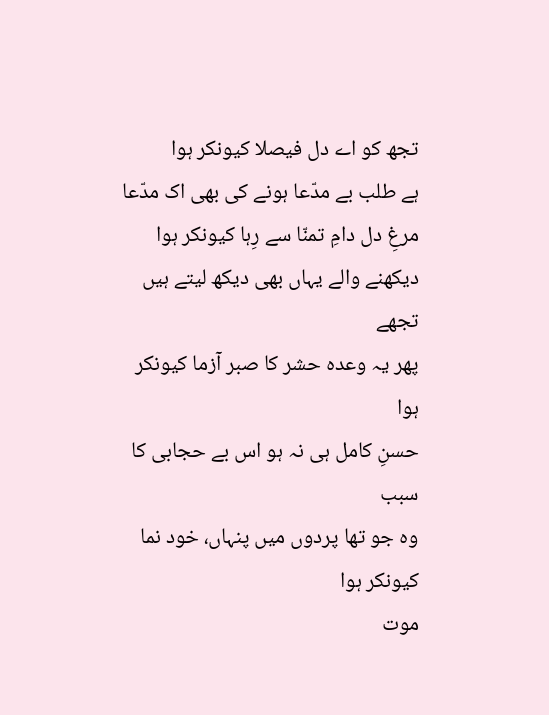تجھ کو اے دل فیصلا کیونکر ہوا
ہے طلب بے مدّعا ہونے کی بھی اک مدّعا
مرغِ دل دامِ تمنّا سے رِہا کیونکر ہوا
دیکھنے والے یہاں بھی دیکھ لیتے ہیں تجھے
پھر یہ وعدہ حشر کا صبر آزما کیونکر ہوا
حسنِ کامل ہی نہ ہو اس بے حجابی کا سبب
وہ جو تھا پردوں میں پنہاں، خود نما کیونکر ہوا
موت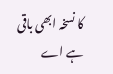کا نسخہ ابھی باقی ہے اے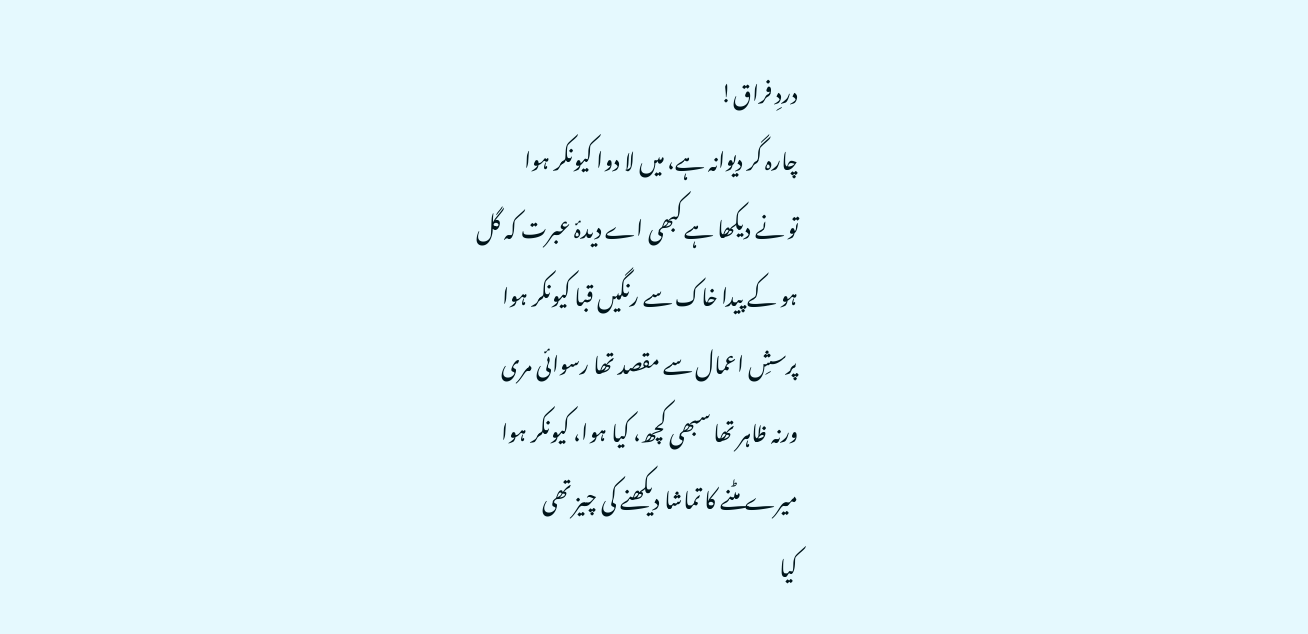دردِ فراق!
چارہ گر دیوانہ ہے، میں لا دوا کیونکر ہوا
تو نے دیکھا ہے کبھی اے دیدۂ عبرت کہ گل
ہو کے پیدا خاک سے رنگیں قبا کیونکر ہوا
پرسشِ اعمال سے مقصد تھا رسوائی مری
ورنہ ظاہر تھا سبھی کچھ، کیا ہوا، کیونکر ہوا
میرے مٹنے کا تماشا دیکھنے کی چیز تھی
کیا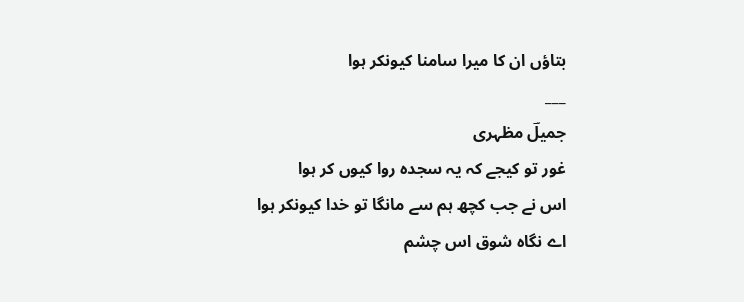بتاؤں ان کا میرا سامنا کیونکر ہوا
___
جمیلؔ مظہری
غور تو کیجے کہ یہ سجدہ روا کیوں کر ہوا
اس نے جب کچھ ہم سے مانگا تو خدا کیونکر ہوا
اے نگاہ شوق اس چشم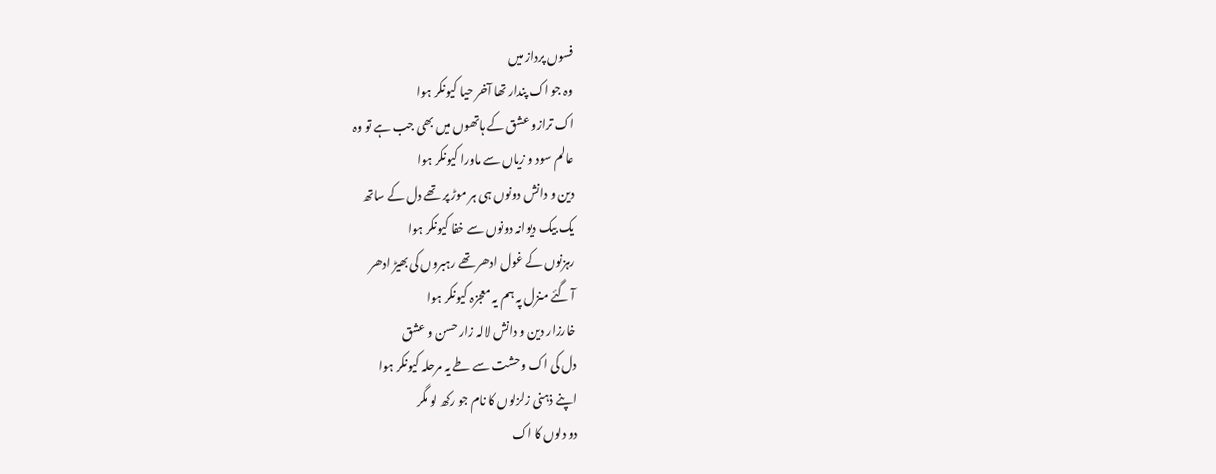فسوں پرداز میں
وہ جو اک پندار تھا آخر حیا کیونکر ہوا
اک ترازو عشق کے ہاتھوں میں بھی جب ہے تو وہ
عالم سود و زیاں سے ماورا کیونکر ہوا
دین و دانش دونوں ہی ہر موڑ پر تھے دل کے ساتھ
یک بیک دیوانہ دونوں سے خفا کیونکر ہوا
رہزنوں کے غول ادھر تھے رہبروں کی بھیڑ ادھر
آ گئے منزل پہ ہم یہ معجزہ کیونکر ہوا
خارزار دین و دانش لالہ زار حسن و عشق
دل کی اک وحشت سے طے یہ مرحلہ کیونکر ہوا
اپنے ذہنی زلزلوں کا نام جو رکھ لو مگر
دو دلوں کا اک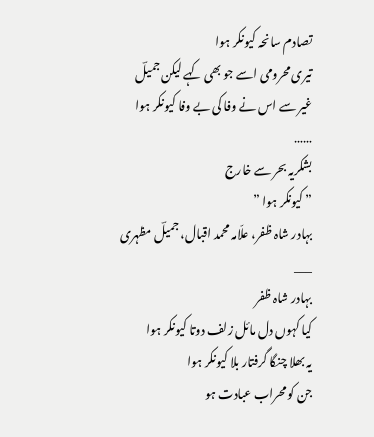تصادم سانحہ کیونکر ہوا
تیری محرومی اسے جو بھی کہے لیکن جمیلؔ
غیر سے اس نے وفا کی بے وفا کیونکر ہوا
……
بشکریہ بحر سے خارج
” کیونکر ہوا ”
بہادر شاہ ظفر، علّامہ محمد اقبال، جمیلؔ مظہری
___
بہادر شاہ ظفر
کیا کہوں دل مائل زلف دوتا کیونکر ہوا
یہ بھلا چنگا گرفتار بلا کیونکر ہوا
جن کو محراب عبادت ہو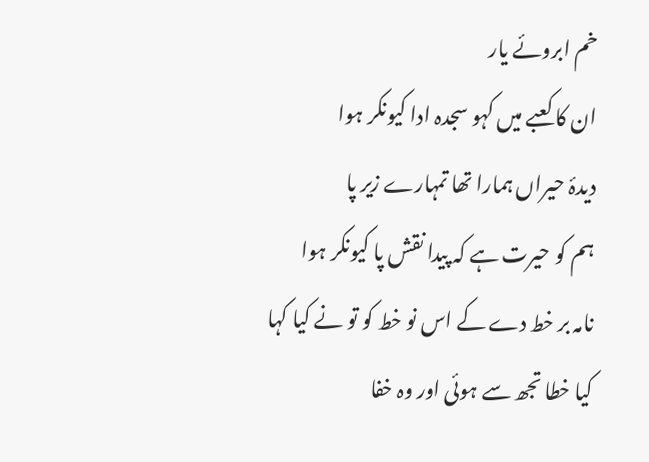خم ابروئے یار
ان کا کعبے میں کہو سجدہ ادا کیونکر ہوا
دیدۂ حیراں ہمارا تھا تمہارے زیر پا
ہم کو حیرت ہے کہ پیدا نقش پا کیونکر ہوا
نامہ بر خط دے کے اس نو خط کو تو نے کیا کہا
کیا خطا تجھ سے ہوئی اور وہ خفا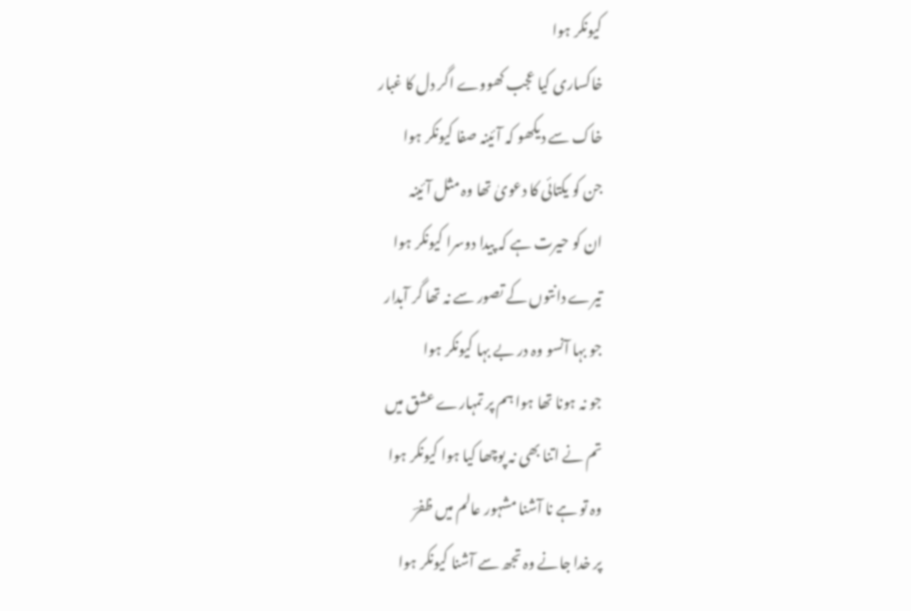کیونکر ہوا
خاکساری کیا عجب کھووے اگر دل کا غبار
خاک سے دیکھو کہ آئینہ صفا کیونکر ہوا
جن کو یکتائی کا دعویٰ تھا وہ مثل آئینہ
ان کو حیرت ہے کہ پیدا دوسرا کیونکر ہوا
تیرے دانتوں کے تصور سے نہ تھا گر آبدار
جو بہا آنسو وہ در بے بہا کیونکر ہوا
جو نہ ہونا تھا ہوا ہم پر تمہارے عشق میں
تم نے اتنا بھی نہ پوچھا کیا ہوا کیونکر ہوا
وہ تو ہے نا آشنا مشہور عالم میں ظفرؔ
پر خدا جانے وہ تجھ سے آشنا کیونکر ہوا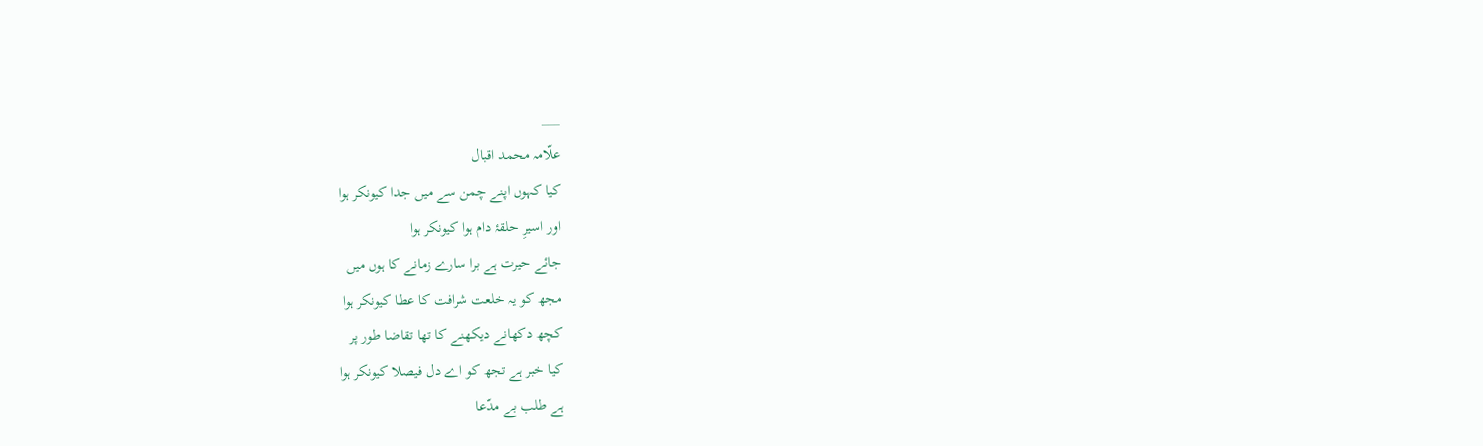___
علّامہ محمد اقبال
کیا کہوں اپنے چمن سے میں جدا کیونکر ہوا
اور اسیرِ حلقۂ دام ہوا کیونکر ہوا
جائے حیرت ہے برا سارے زمانے کا ہوں میں
مجھ کو یہ خلعت شرافت کا عطا کیونکر ہوا
کچھ دکھانے دیکھنے کا تھا تقاضا طور پر
کیا خبر ہے تجھ کو اے دل فیصلا کیونکر ہوا
ہے طلب بے مدّعا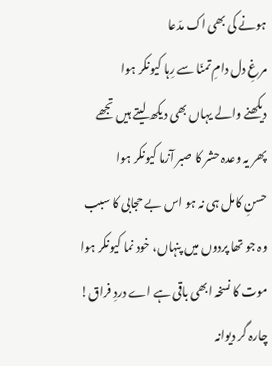ہونے کی بھی اک مدّعا
مرغِ دل دامِ تمنّا سے رِہا کیونکر ہوا
دیکھنے والے یہاں بھی دیکھ لیتے ہیں تجھے
پھر یہ وعدہ حشر کا صبر آزما کیونکر ہوا
حسنِ کامل ہی نہ ہو اس بے حجابی کا سبب
وہ جو تھا پردوں میں پنہاں، خود نما کیونکر ہوا
موت کا نسخہ ابھی باقی ہے اے دردِ فراق!
چارہ گر دیوانہ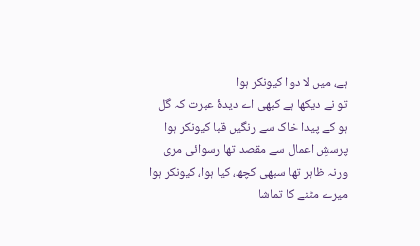ہے، میں لا دوا کیونکر ہوا
تو نے دیکھا ہے کبھی اے دیدۂ عبرت کہ گل
ہو کے پیدا خاک سے رنگیں قبا کیونکر ہوا
پرسشِ اعمال سے مقصد تھا رسوائی مری
ورنہ ظاہر تھا سبھی کچھ، کیا ہوا، کیونکر ہوا
میرے مٹنے کا تماشا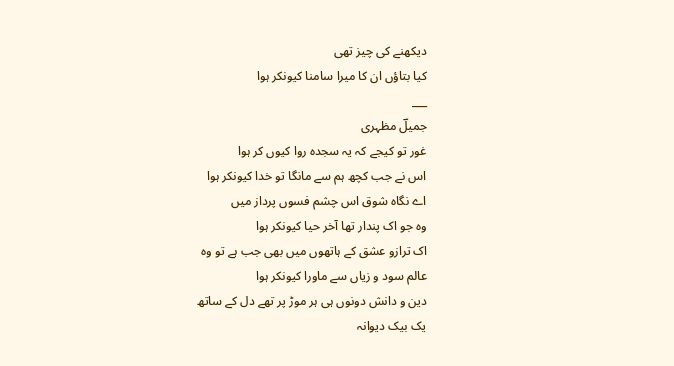دیکھنے کی چیز تھی
کیا بتاؤں ان کا میرا سامنا کیونکر ہوا
___
جمیلؔ مظہری
غور تو کیجے کہ یہ سجدہ روا کیوں کر ہوا
اس نے جب کچھ ہم سے مانگا تو خدا کیونکر ہوا
اے نگاہ شوق اس چشم فسوں پرداز میں
وہ جو اک پندار تھا آخر حیا کیونکر ہوا
اک ترازو عشق کے ہاتھوں میں بھی جب ہے تو وہ
عالم سود و زیاں سے ماورا کیونکر ہوا
دین و دانش دونوں ہی ہر موڑ پر تھے دل کے ساتھ
یک بیک دیوانہ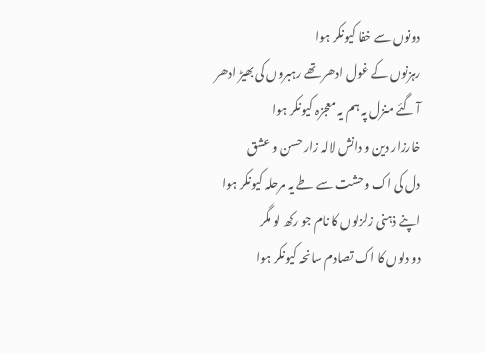دونوں سے خفا کیونکر ہوا
رہزنوں کے غول ادھر تھے رہبروں کی بھیڑ ادھر
آ گئے منزل پہ ہم یہ معجزہ کیونکر ہوا
خارزار دین و دانش لالہ زار حسن و عشق
دل کی اک وحشت سے طے یہ مرحلہ کیونکر ہوا
اپنے ذہنی زلزلوں کا نام جو رکھ لو مگر
دو دلوں کا اک تصادم سانحہ کیونکر ہوا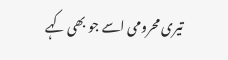تیری محرومی اسے جو بھی کہے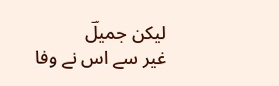لیکن جمیلؔ
غیر سے اس نے وفا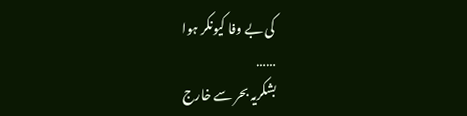کی بے وفا کیونکر ہوا
……
بشکریہ بحر سے خارج